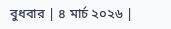বুধবার | ৪ মার্চ ২০২৬ |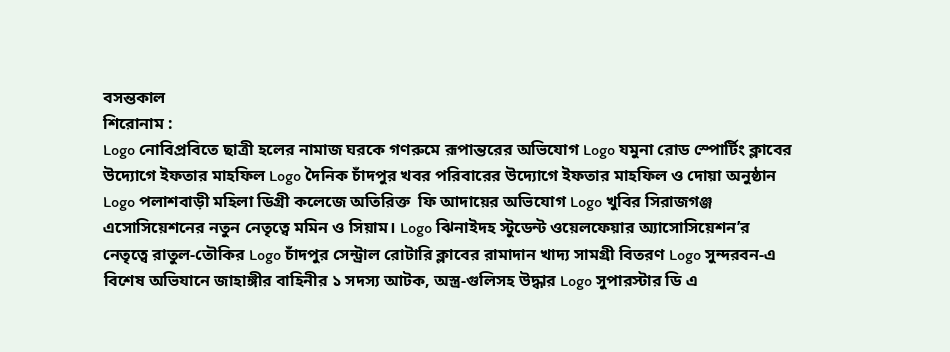বসন্তকাল
শিরোনাম :
Logo নোবিপ্রবিতে ছাত্রী হলের নামাজ ঘরকে গণরুমে রূপান্তরের অভিযোগ Logo যমুনা রোড স্পোর্টিং ক্লাবের উদ্যোগে ইফতার মাহফিল Logo দৈনিক চাঁদপুর খবর পরিবারের উদ্যোগে ইফতার মাহফিল ও দোয়া অনুষ্ঠান Logo পলাশবাড়ী মহিলা ডিগ্রী কলেজে অতিরিক্ত  ফি আদায়ের অভিযোগ Logo খুবির সিরাজগঞ্জ এসোসিয়েশনের নতুন নেতৃত্বে মমিন ও সিয়াম। Logo ঝিনাইদহ স্টুডেন্ট ওয়েলফেয়ার অ্যাসোসিয়েশন’র নেতৃত্বে রাতুল-তৌকির Logo চাঁদপুর সেন্ট্রাল রোটারি ক্লাবের রামাদান খাদ্য সামগ্রী বিতরণ Logo সুন্দরবন-এ বিশেষ অভিযানে জাহাঙ্গীর বাহিনীর ১ সদস্য আটক, অস্ত্র-গুলিসহ উদ্ধার Logo সুপারস্টার ডি এ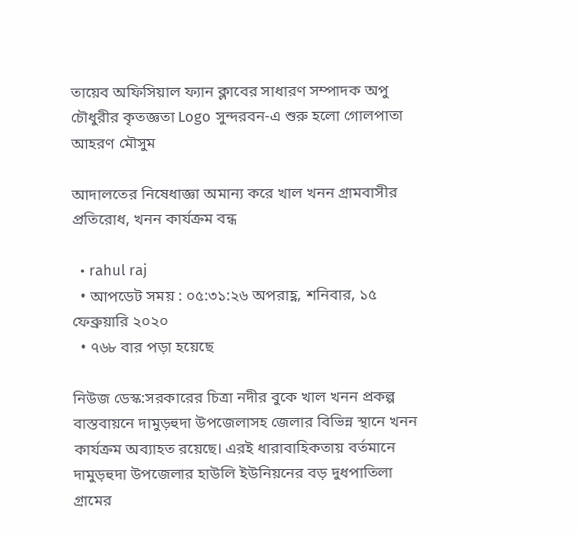তায়েব অফিসিয়াল ফ্যান ক্লাবের সাধারণ সম্পাদক অপু চৌধুরীর কৃতজ্ঞতা Logo সুন্দরবন-এ শুরু হলো গোলপাতা আহরণ মৌসুম

আদালতের নিষেধাজ্ঞা অমান্য করে খাল খনন গ্রামবাসীর প্রতিরোধ, খনন কার্যক্রম বন্ধ

  • rahul raj
  • আপডেট সময় : ০৫:৩১:২৬ অপরাহ্ণ, শনিবার, ১৫ ফেব্রুয়ারি ২০২০
  • ৭৬৮ বার পড়া হয়েছে

নিউজ ডেস্ক:সরকারের চিত্রা নদীর বুকে খাল খনন প্রকল্প বাস্তবায়নে দামুড়হুদা উপজেলাসহ জেলার বিভিন্ন স্থানে খনন কার্যক্রম অব্যাহত রয়েছে। এরই ধারাবাহিকতায় বর্তমানে দামুড়হুদা উপজেলার হাউলি ইউনিয়নের বড় দুধপাতিলা গ্রামের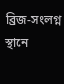ব্রিজ-সংলগ্ন স্থানে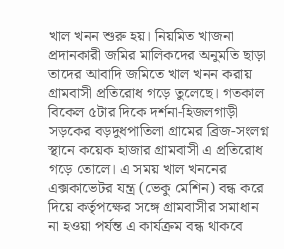খাল খনন শুরু হয়। নিয়মিত খাজনা প্রদানকারী জমির মালিকদের অনুমতি ছাড়া তাদের আবাদি জমিতে খাল খনন করায় গ্রামবাসী প্রতিরোধ গড়ে তুলেছে। গতকাল বিকেল ৫টার দিকে দর্শনা-হিজলগাড়ী সড়কের বড়দুধপাতিলা গ্রামের ব্রিজ-সংলগ্ন স্থানে কয়েক হাজার গ্রামবাসী এ প্রতিরোধ গড়ে তোলে। এ সময় খাল খননের এক্সকাভেটর যন্ত্র (ভেকু মেশিন) বন্ধ করে দিয়ে কর্তৃপক্ষের সঙ্গে গ্রামবাসীর সমাধান না হওয়া পর্যন্ত এ কার্যক্রম বন্ধ থাকবে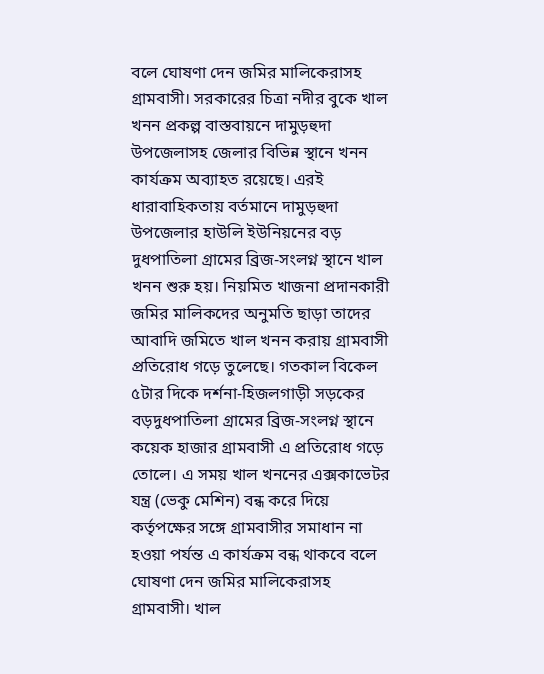বলে ঘোষণা দেন জমির মালিকেরাসহ গ্রামবাসী। সরকারের চিত্রা নদীর বুকে খাল খনন প্রকল্প বাস্তবায়নে দামুড়হুদা উপজেলাসহ জেলার বিভিন্ন স্থানে খনন কার্যক্রম অব্যাহত রয়েছে। এরই ধারাবাহিকতায় বর্তমানে দামুড়হুদা উপজেলার হাউলি ইউনিয়নের বড় দুধপাতিলা গ্রামের ব্রিজ-সংলগ্ন স্থানে খাল খনন শুরু হয়। নিয়মিত খাজনা প্রদানকারী জমির মালিকদের অনুমতি ছাড়া তাদের আবাদি জমিতে খাল খনন করায় গ্রামবাসী প্রতিরোধ গড়ে তুলেছে। গতকাল বিকেল ৫টার দিকে দর্শনা-হিজলগাড়ী সড়কের বড়দুধপাতিলা গ্রামের ব্রিজ-সংলগ্ন স্থানে কয়েক হাজার গ্রামবাসী এ প্রতিরোধ গড়ে তোলে। এ সময় খাল খননের এক্সকাভেটর যন্ত্র (ভেকু মেশিন) বন্ধ করে দিয়ে কর্তৃপক্ষের সঙ্গে গ্রামবাসীর সমাধান না হওয়া পর্যন্ত এ কার্যক্রম বন্ধ থাকবে বলে ঘোষণা দেন জমির মালিকেরাসহ গ্রামবাসী। খাল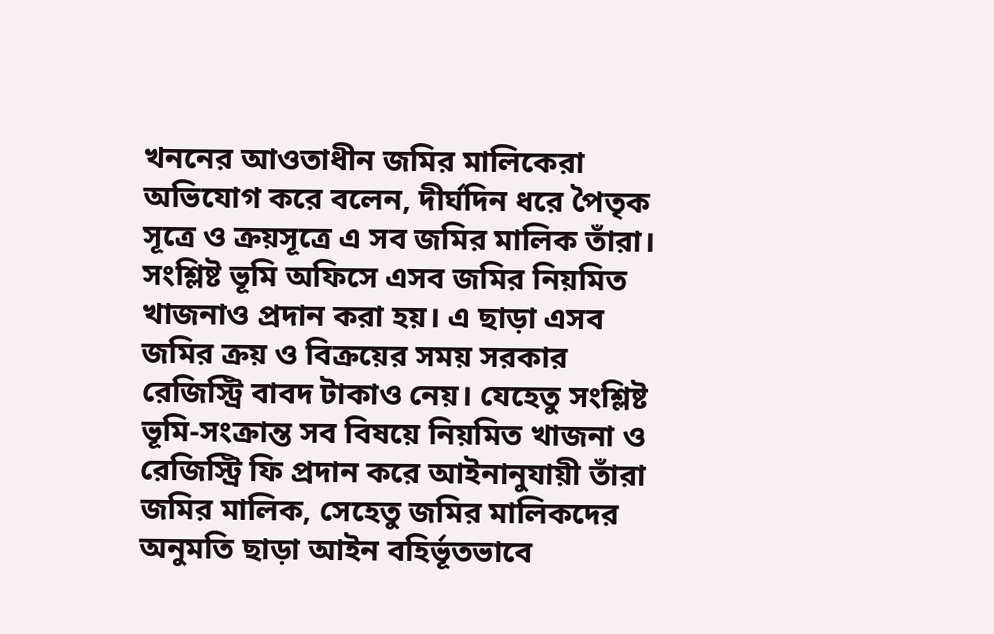খননের আওতাধীন জমির মালিকেরা অভিযোগ করে বলেন, দীর্ঘদিন ধরে পৈতৃক সূত্রে ও ক্রয়সূত্রে এ সব জমির মালিক তাঁরা। সংশ্লিষ্ট ভূমি অফিসে এসব জমির নিয়মিত খাজনাও প্রদান করা হয়। এ ছাড়া এসব জমির ক্রয় ও বিক্রয়ের সময় সরকার রেজিস্ট্রি বাবদ টাকাও নেয়। যেহেতু সংশ্লিষ্ট ভূমি-সংক্রান্ত সব বিষয়ে নিয়মিত খাজনা ও রেজিস্ট্রি ফি প্রদান করে আইনানুযায়ী তাঁরা জমির মালিক, সেহেতু জমির মালিকদের অনুমতি ছাড়া আইন বহির্ভূতভাবে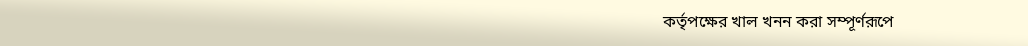কর্তৃপক্ষের খাল খনন করা সম্পূর্ণরূপে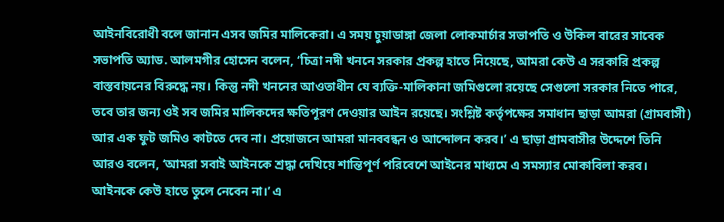আইনবিরোধী বলে জানান এসব জমির মালিকেরা। এ সময় চুয়াডাঙ্গা জেলা লোকমার্চার সভাপতি ও উকিল বারের সাবেক সভাপতি অ্যাড. আলমগীর হোসেন বলেন, ‘চিত্রা নদী খননে সরকার প্রকল্প হাতে নিয়েছে, আমরা কেউ এ সরকারি প্রকল্প বাস্তবায়নের বিরুদ্ধে নয়। কিন্তু নদী খননের আওতাধীন যে ব্যক্তি-মালিকানা জমিগুলো রয়েছে সেগুলো সরকার নিতে পারে, তবে তার জন্য ওই সব জমির মালিকদের ক্ষতিপূরণ দেওয়ার আইন রয়েছে। সংশ্লিষ্ট কর্তৃপক্ষের সমাধান ছাড়া আমরা (গ্রামবাসী) আর এক ফুট জমিও কাটতে দেব না। প্রয়োজনে আমরা মানববন্ধন ও আন্দোলন করব।’ এ ছাড়া গ্রামবাসীর উদ্দেশে তিনি আরও বলেন, ‘আমরা সবাই আইনকে শ্রদ্ধা দেখিয়ে শান্তিপূর্ণ পরিবেশে আইনের মাধ্যমে এ সমস্যার মোকাবিলা করব। আইনকে কেউ হাতে তুলে নেবেন না।’ এ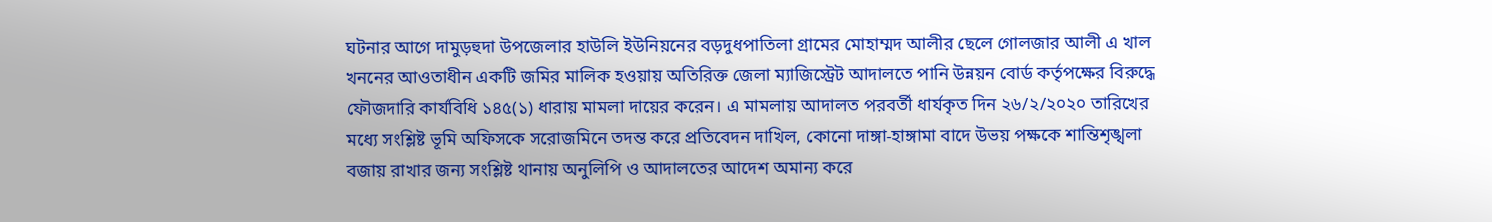ঘটনার আগে দামুড়হুদা উপজেলার হাউলি ইউনিয়নের বড়দুধপাতিলা গ্রামের মোহাম্মদ আলীর ছেলে গোলজার আলী এ খাল খননের আওতাধীন একটি জমির মালিক হওয়ায় অতিরিক্ত জেলা ম্যাজিস্ট্রেট আদালতে পানি উন্নয়ন বোর্ড কর্তৃপক্ষের বিরুদ্ধে ফৌজদারি কার্যবিধি ১৪৫(১) ধারায় মামলা দায়ের করেন। এ মামলায় আদালত পরবর্তী ধার্যকৃত দিন ২৬/২/২০২০ তারিখের মধ্যে সংশ্লিষ্ট ভূমি অফিসকে সরোজমিনে তদন্ত করে প্রতিবেদন দাখিল, কোনো দাঙ্গা-হাঙ্গামা বাদে উভয় পক্ষকে শান্তিশৃঙ্খলা বজায় রাখার জন্য সংশ্লিষ্ট থানায় অনুলিপি ও আদালতের আদেশ অমান্য করে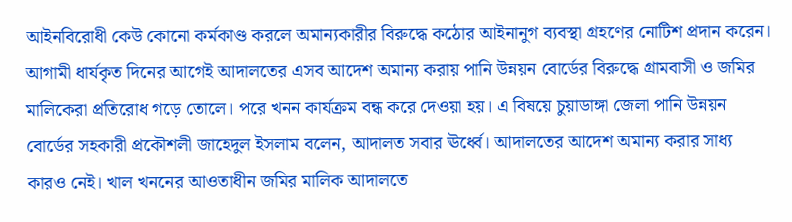আইনবিরোধী কেউ কোনো কর্মকাণ্ড করলে অমান্যকারীর বিরুদ্ধে কঠোর আইনানুগ ব্যবস্থা গ্রহণের নোটিশ প্রদান করেন। আগামী ধার্যকৃত দিনের আগেই আদালতের এসব আদেশ অমান্য করায় পানি উন্নয়ন বোর্ডের বিরুদ্ধে গ্রামবাসী ও জমির মালিকেরা প্রতিরোধ গড়ে তোলে। পরে খনন কার্যক্রম বন্ধ করে দেওয়া হয়। এ বিষয়ে চুয়াডাঙ্গা জেলা পানি উন্নয়ন বোর্ডের সহকারী প্রকৌশলী জাহেদুল ইসলাম বলেন, আদালত সবার ঊর্ধ্বে। আদালতের আদেশ অমান্য করার সাধ্য কারও নেই। খাল খননের আওতাধীন জমির মালিক আদালতে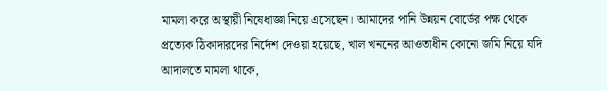মামলা করে অস্থায়ী নিষেধাজ্ঞা নিয়ে এসেছেন। আমাদের পানি উন্নয়ন বোর্ডের পক্ষ থেকে প্রত্যেক ঠিকাদারদের নির্দেশ দেওয়া হয়েছে, খাল খননের আওতাধীন কোনো জমি নিয়ে যদি আদালতে মামলা থাকে,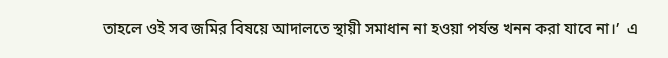তাহলে ওই সব জমির বিষয়ে আদালতে স্থায়ী সমাধান না হওয়া পর্যন্ত খনন করা যাবে না।’  এ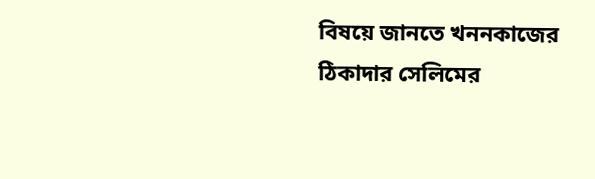বিষয়ে জানতে খননকাজের ঠিকাদার সেলিমের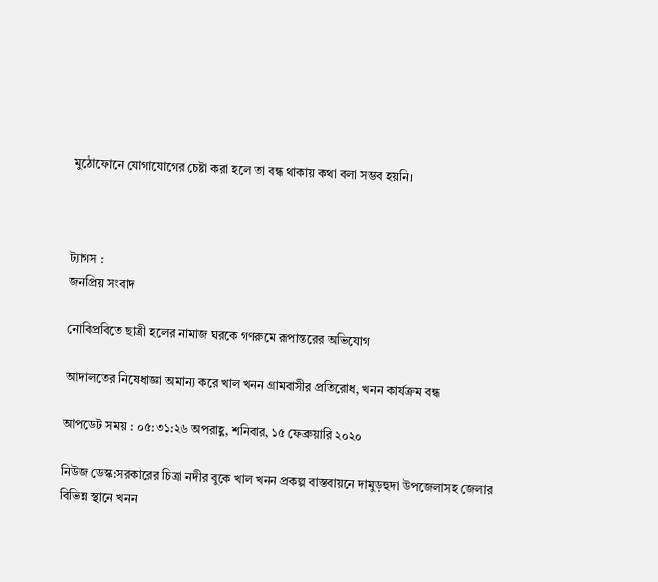মুঠোফোনে যোগাযোগের চেষ্টা করা হলে তা বন্ধ থাকায় কথা বলা সম্ভব হয়নি।



ট্যাগস :
জনপ্রিয় সংবাদ

নোবিপ্রবিতে ছাত্রী হলের নামাজ ঘরকে গণরুমে রূপান্তরের অভিযোগ

আদালতের নিষেধাজ্ঞা অমান্য করে খাল খনন গ্রামবাসীর প্রতিরোধ, খনন কার্যক্রম বন্ধ

আপডেট সময় : ০৫:৩১:২৬ অপরাহ্ণ, শনিবার, ১৫ ফেব্রুয়ারি ২০২০

নিউজ ডেস্ক:সরকারের চিত্রা নদীর বুকে খাল খনন প্রকল্প বাস্তবায়নে দামুড়হুদা উপজেলাসহ জেলার বিভিন্ন স্থানে খনন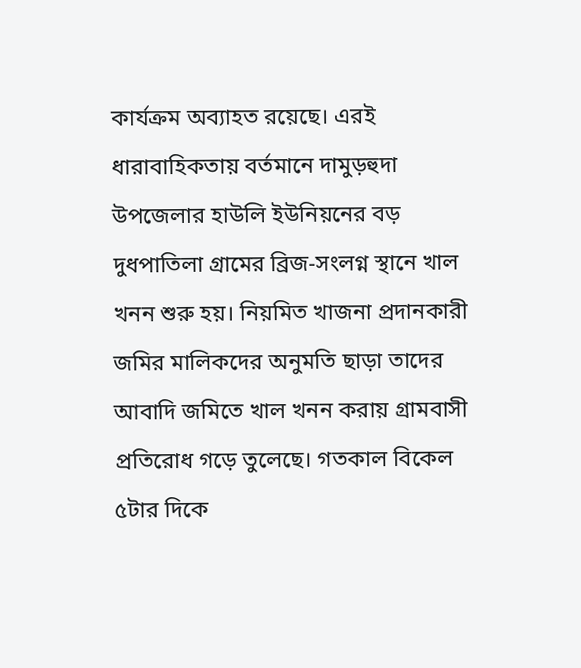কার্যক্রম অব্যাহত রয়েছে। এরই ধারাবাহিকতায় বর্তমানে দামুড়হুদা উপজেলার হাউলি ইউনিয়নের বড় দুধপাতিলা গ্রামের ব্রিজ-সংলগ্ন স্থানে খাল খনন শুরু হয়। নিয়মিত খাজনা প্রদানকারী জমির মালিকদের অনুমতি ছাড়া তাদের আবাদি জমিতে খাল খনন করায় গ্রামবাসী প্রতিরোধ গড়ে তুলেছে। গতকাল বিকেল ৫টার দিকে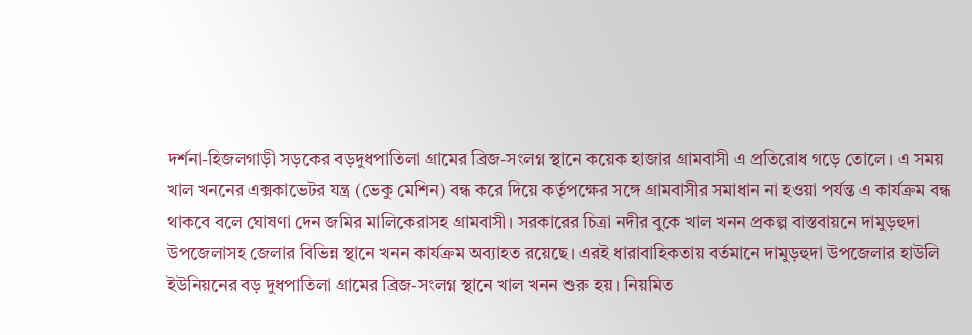দর্শনা-হিজলগাড়ী সড়কের বড়দুধপাতিলা গ্রামের ব্রিজ-সংলগ্ন স্থানে কয়েক হাজার গ্রামবাসী এ প্রতিরোধ গড়ে তোলে। এ সময় খাল খননের এক্সকাভেটর যন্ত্র (ভেকু মেশিন) বন্ধ করে দিয়ে কর্তৃপক্ষের সঙ্গে গ্রামবাসীর সমাধান না হওয়া পর্যন্ত এ কার্যক্রম বন্ধ থাকবে বলে ঘোষণা দেন জমির মালিকেরাসহ গ্রামবাসী। সরকারের চিত্রা নদীর বুকে খাল খনন প্রকল্প বাস্তবায়নে দামুড়হুদা উপজেলাসহ জেলার বিভিন্ন স্থানে খনন কার্যক্রম অব্যাহত রয়েছে। এরই ধারাবাহিকতায় বর্তমানে দামুড়হুদা উপজেলার হাউলি ইউনিয়নের বড় দুধপাতিলা গ্রামের ব্রিজ-সংলগ্ন স্থানে খাল খনন শুরু হয়। নিয়মিত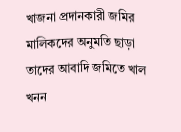খাজনা প্রদানকারী জমির মালিকদের অনুমতি ছাড়া তাদের আবাদি জমিতে খাল খনন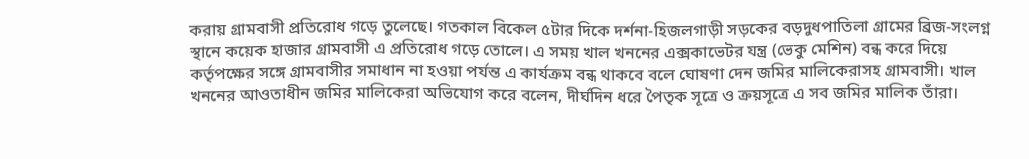করায় গ্রামবাসী প্রতিরোধ গড়ে তুলেছে। গতকাল বিকেল ৫টার দিকে দর্শনা-হিজলগাড়ী সড়কের বড়দুধপাতিলা গ্রামের ব্রিজ-সংলগ্ন স্থানে কয়েক হাজার গ্রামবাসী এ প্রতিরোধ গড়ে তোলে। এ সময় খাল খননের এক্সকাভেটর যন্ত্র (ভেকু মেশিন) বন্ধ করে দিয়ে কর্তৃপক্ষের সঙ্গে গ্রামবাসীর সমাধান না হওয়া পর্যন্ত এ কার্যক্রম বন্ধ থাকবে বলে ঘোষণা দেন জমির মালিকেরাসহ গ্রামবাসী। খাল খননের আওতাধীন জমির মালিকেরা অভিযোগ করে বলেন, দীর্ঘদিন ধরে পৈতৃক সূত্রে ও ক্রয়সূত্রে এ সব জমির মালিক তাঁরা।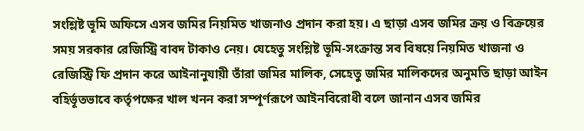সংশ্লিষ্ট ভূমি অফিসে এসব জমির নিয়মিত খাজনাও প্রদান করা হয়। এ ছাড়া এসব জমির ক্রয় ও বিক্রয়ের সময় সরকার রেজিস্ট্রি বাবদ টাকাও নেয়। যেহেতু সংশ্লিষ্ট ভূমি-সংক্রান্ত সব বিষয়ে নিয়মিত খাজনা ও রেজিস্ট্রি ফি প্রদান করে আইনানুযায়ী তাঁরা জমির মালিক, সেহেতু জমির মালিকদের অনুমতি ছাড়া আইন বহির্ভূতভাবে কর্তৃপক্ষের খাল খনন করা সম্পূর্ণরূপে আইনবিরোধী বলে জানান এসব জমির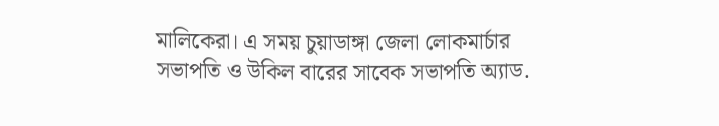মালিকেরা। এ সময় চুয়াডাঙ্গা জেলা লোকমার্চার সভাপতি ও উকিল বারের সাবেক সভাপতি অ্যাড.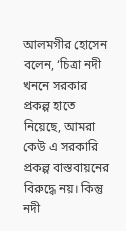আলমগীর হোসেন বলেন, ‘চিত্রা নদী খননে সরকার প্রকল্প হাতে নিয়েছে, আমরা কেউ এ সরকারি প্রকল্প বাস্তবায়নের বিরুদ্ধে নয়। কিন্তু নদী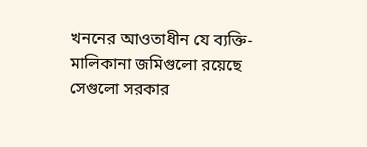খননের আওতাধীন যে ব্যক্তি-মালিকানা জমিগুলো রয়েছে সেগুলো সরকার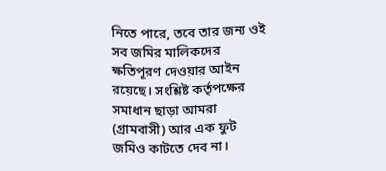নিতে পারে, তবে তার জন্য ওই সব জমির মালিকদের ক্ষতিপূরণ দেওয়ার আইন রয়েছে। সংশ্লিষ্ট কর্তৃপক্ষের সমাধান ছাড়া আমরা (গ্রামবাসী) আর এক ফুট জমিও কাটতে দেব না।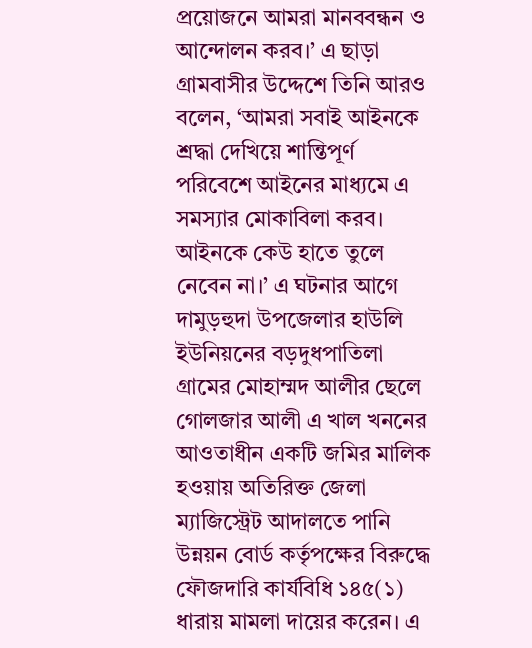প্রয়োজনে আমরা মানববন্ধন ও আন্দোলন করব।’ এ ছাড়া গ্রামবাসীর উদ্দেশে তিনি আরও বলেন, ‘আমরা সবাই আইনকে শ্রদ্ধা দেখিয়ে শান্তিপূর্ণ পরিবেশে আইনের মাধ্যমে এ সমস্যার মোকাবিলা করব। আইনকে কেউ হাতে তুলে নেবেন না।’ এ ঘটনার আগে দামুড়হুদা উপজেলার হাউলি ইউনিয়নের বড়দুধপাতিলা গ্রামের মোহাম্মদ আলীর ছেলে গোলজার আলী এ খাল খননের আওতাধীন একটি জমির মালিক হওয়ায় অতিরিক্ত জেলা ম্যাজিস্ট্রেট আদালতে পানি উন্নয়ন বোর্ড কর্তৃপক্ষের বিরুদ্ধে ফৌজদারি কার্যবিধি ১৪৫(১) ধারায় মামলা দায়ের করেন। এ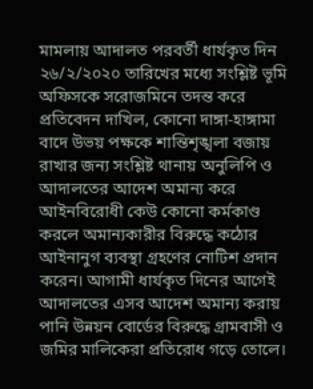মামলায় আদালত পরবর্তী ধার্যকৃত দিন ২৬/২/২০২০ তারিখের মধ্যে সংশ্লিষ্ট ভূমি অফিসকে সরোজমিনে তদন্ত করে প্রতিবেদন দাখিল, কোনো দাঙ্গা-হাঙ্গামা বাদে উভয় পক্ষকে শান্তিশৃঙ্খলা বজায় রাখার জন্য সংশ্লিষ্ট থানায় অনুলিপি ও আদালতের আদেশ অমান্য করে আইনবিরোধী কেউ কোনো কর্মকাণ্ড করলে অমান্যকারীর বিরুদ্ধে কঠোর আইনানুগ ব্যবস্থা গ্রহণের নোটিশ প্রদান করেন। আগামী ধার্যকৃত দিনের আগেই আদালতের এসব আদেশ অমান্য করায় পানি উন্নয়ন বোর্ডের বিরুদ্ধে গ্রামবাসী ও জমির মালিকেরা প্রতিরোধ গড়ে তোলে।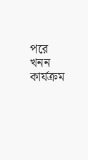পরে খনন কার্যক্রম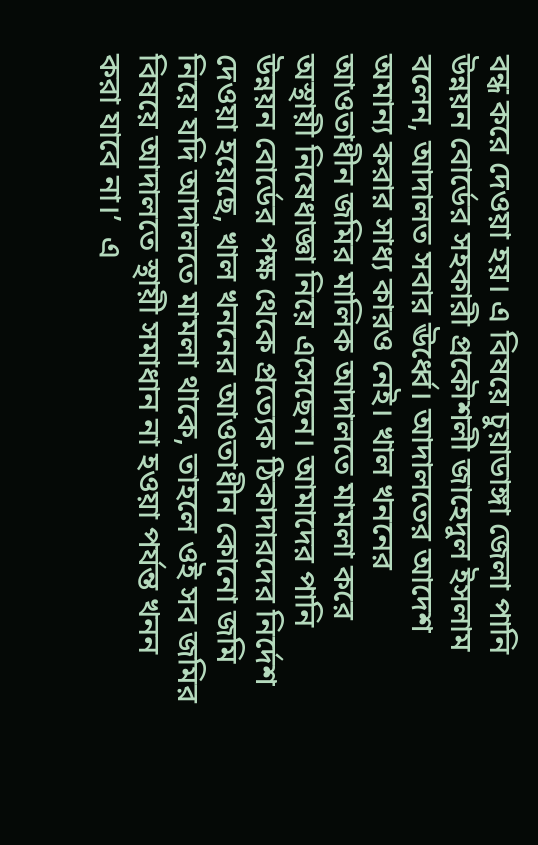বন্ধ করে দেওয়া হয়। এ বিষয়ে চুয়াডাঙ্গা জেলা পানি উন্নয়ন বোর্ডের সহকারী প্রকৌশলী জাহেদুল ইসলাম বলেন, আদালত সবার ঊর্ধ্বে। আদালতের আদেশ অমান্য করার সাধ্য কারও নেই। খাল খননের আওতাধীন জমির মালিক আদালতে মামলা করে অস্থায়ী নিষেধাজ্ঞা নিয়ে এসেছেন। আমাদের পানি উন্নয়ন বোর্ডের পক্ষ থেকে প্রত্যেক ঠিকাদারদের নির্দেশ দেওয়া হয়েছে, খাল খননের আওতাধীন কোনো জমি নিয়ে যদি আদালতে মামলা থাকে, তাহলে ওই সব জমির বিষয়ে আদালতে স্থায়ী সমাধান না হওয়া পর্যন্ত খনন করা যাবে না।’  এ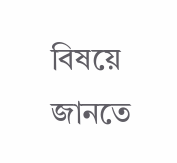বিষয়ে জানতে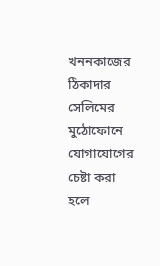খননকাজের ঠিকাদার সেলিমের মুঠোফোনে যোগাযোগের চেষ্টা করা হলে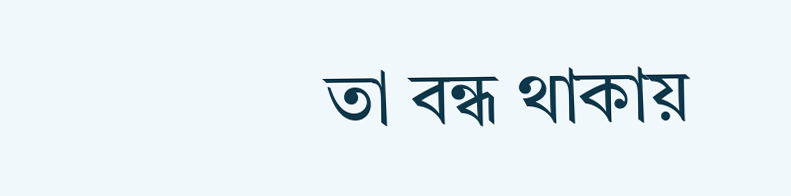তা বন্ধ থাকায়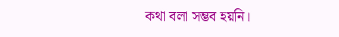কথা বলা সম্ভব হয়নি।